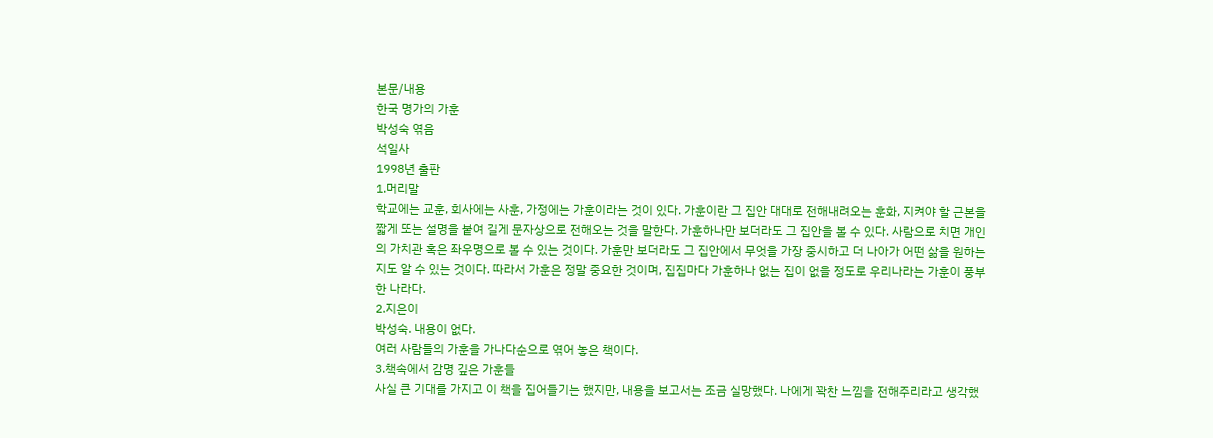본문/내용
한국 명가의 가훈
박성숙 엮음
석일사
1998년 출판
1.머리말
학교에는 교훈, 회사에는 사훈, 가정에는 가훈이라는 것이 있다. 가훈이란 그 집안 대대로 전해내려오는 훈화, 지켜야 할 근본을 짧게 또는 설명을 붙여 길게 문자상으로 전해오는 것을 말한다. 가훈하나만 보더라도 그 집안을 볼 수 있다. 사람으로 치면 개인의 가치관 혹은 좌우명으로 볼 수 있는 것이다. 가훈만 보더라도 그 집안에서 무엇을 가장 중시하고 더 나아가 어떤 삶을 원하는지도 알 수 있는 것이다. 따라서 가훈은 정말 중요한 것이며, 집집마다 가훈하나 없는 집이 없을 정도로 우리나라는 가훈이 풍부한 나라다.
2.지은이
박성숙. 내용이 없다.
여러 사람들의 가훈을 가나다순으로 엮어 놓은 책이다.
3.책속에서 감명 깊은 가훈들
사실 큰 기대를 가지고 이 책을 집어들기는 했지만, 내용을 보고서는 조금 실망했다. 나에게 꽉찬 느낌을 전해주리라고 생각했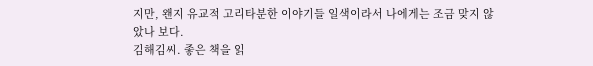지만, 왠지 유교적 고리타분한 이야기들 일색이라서 나에게는 조금 맞지 않았나 보다.
김해김씨. 좋은 책을 읽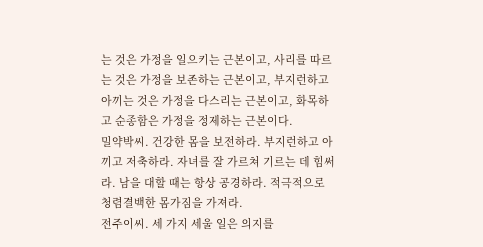는 것은 가정을 일으키는 근본이고, 사리를 따르는 것은 가정을 보존하는 근본이고, 부지런하고 아끼는 것은 가정을 다스리는 근본이고, 화목하고 순종함은 가정을 정제하는 근본이다.
밀약박씨. 건강한 몸을 보전하라. 부지런하고 아끼고 저축하라. 자녀를 잘 가르쳐 기르는 데 힘써라. 남을 대할 때는 항상 공경하라. 적극적으로 청렴결백한 몸가짐을 가져라.
전주이씨. 세 가지 세울 일은 의지를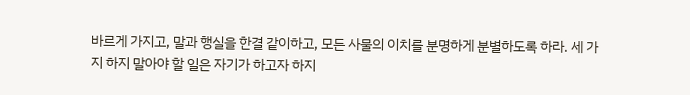바르게 가지고, 말과 행실을 한결 같이하고, 모든 사물의 이치를 분명하게 분별하도록 하라. 세 가지 하지 말아야 할 일은 자기가 하고자 하지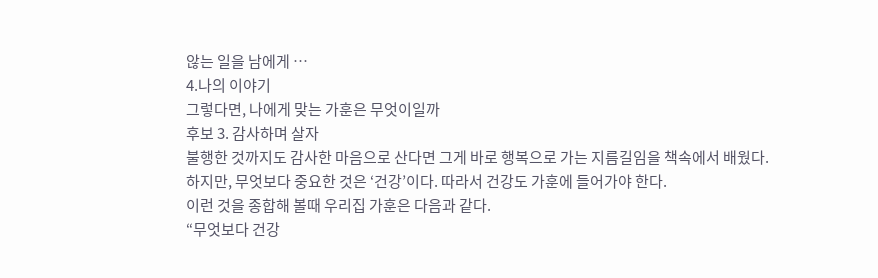않는 일을 남에게 …
4.나의 이야기
그렇다면, 나에게 맞는 가훈은 무엇이일까
후보 3. 감사하며 살자
불행한 것까지도 감사한 마음으로 산다면 그게 바로 행복으로 가는 지름길임을 책속에서 배웠다.
하지만, 무엇보다 중요한 것은 ‘건강’이다. 따라서 건강도 가훈에 들어가야 한다.
이런 것을 종합해 볼때 우리집 가훈은 다음과 같다.
“무엇보다 건강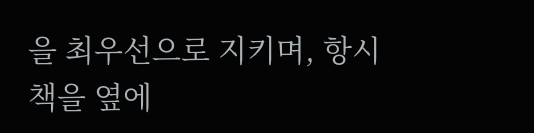을 최우선으로 지키며, 항시 책을 옆에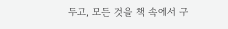두고, 모든 것을 책 속에서 구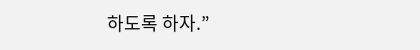하도록 하자.”